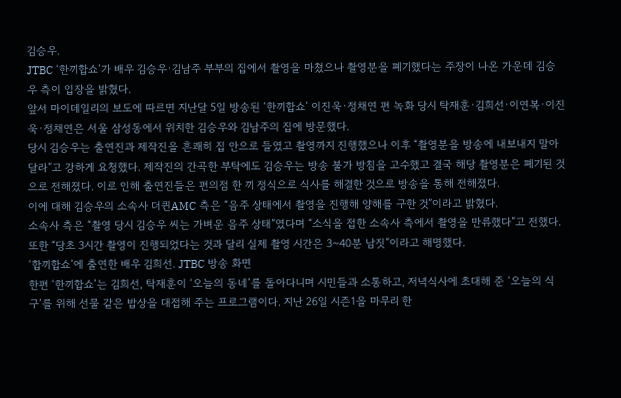김승우.
JTBC ‘한끼합쇼’가 배우 김승우·김남주 부부의 집에서 촬영을 마쳤으나 촬영분을 폐기했다는 주장이 나온 가운데 김승우 측이 입장을 밝혔다.
앞서 마이데일리의 보도에 따르면 지난달 5일 방송된 ‘한끼합쇼’ 이진욱·정채연 편 녹화 당시 탁재훈·김희선·이연복·이진욱·정채연은 서울 삼성동에서 위치한 김승우와 김남주의 집에 방문했다.
당시 김승우는 출연진과 제작진을 흔쾌히 집 안으로 들였고 촬영까지 진행했으나 이후 “촬영분을 방송에 내보내지 말아달라”고 강하게 요청했다. 제작진의 간곡한 부탁에도 김승우는 방송 불가 방침을 고수했고 결국 해당 촬영분은 폐기된 것으로 전해졌다. 이로 인해 출연진들은 편의점 한 끼 정식으로 식사를 해결한 것으로 방송을 통해 전해졌다.
이에 대해 김승우의 소속사 더퀸AMC 측은 “음주 상태에서 촬영을 진행해 양해를 구한 것”이라고 밝혔다.
소속사 측은 “촬영 당시 김승우 씨는 가벼운 음주 상태”였다며 “소식을 접한 소속사 측에서 촬영을 만류했다”고 전했다. 또한 “당초 3시간 촬영이 진행되었다는 것과 달리 실제 촬영 시간은 3~40분 남짓”이라고 해명했다.
‘합끼합쇼’에 출연한 배우 김희선. JTBC 방송 화면
한편 ‘한끼합쇼’는 김희선, 탁재훈이 ‘오늘의 동네’를 돌아다니며 시민들과 소통하고, 저녁식사에 초대해 준 ‘오늘의 식구’를 위해 선물 같은 밥상을 대접해 주는 프로그램이다. 지난 26일 시즌1을 마무리 한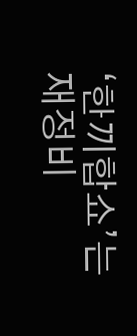‘한끼합쇼’는 재정비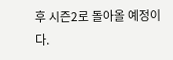후 시즌2로 돌아올 예정이다.